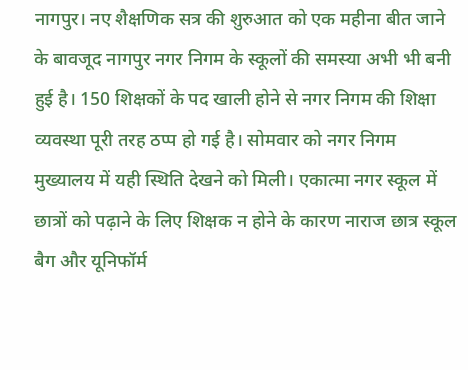नागपुर। नए शैक्षणिक सत्र की शुरुआत को एक महीना बीत जाने के बावजूद नागपुर नगर निगम के स्कूलों की समस्या अभी भी बनी हुई है। 150 शिक्षकों के पद खाली होने से नगर निगम की शिक्षा व्यवस्था पूरी तरह ठप्प हो गई है। सोमवार को नगर निगम मुख्यालय में यही स्थिति देखने को मिली। एकात्मा नगर स्कूल में छात्रों को पढ़ाने के लिए शिक्षक न होने के कारण नाराज छात्र स्कूल बैग और यूनिफॉर्म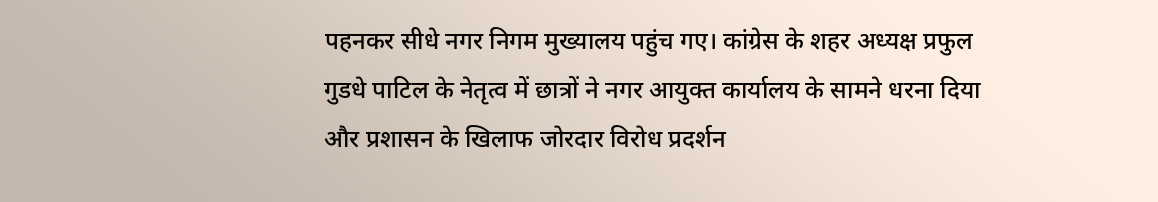पहनकर सीधे नगर निगम मुख्यालय पहुंच गए। कांग्रेस के शहर अध्यक्ष प्रफुल गुडधे पाटिल के नेतृत्व में छात्रों ने नगर आयुक्त कार्यालय के सामने धरना दिया और प्रशासन के खिलाफ जोरदार विरोध प्रदर्शन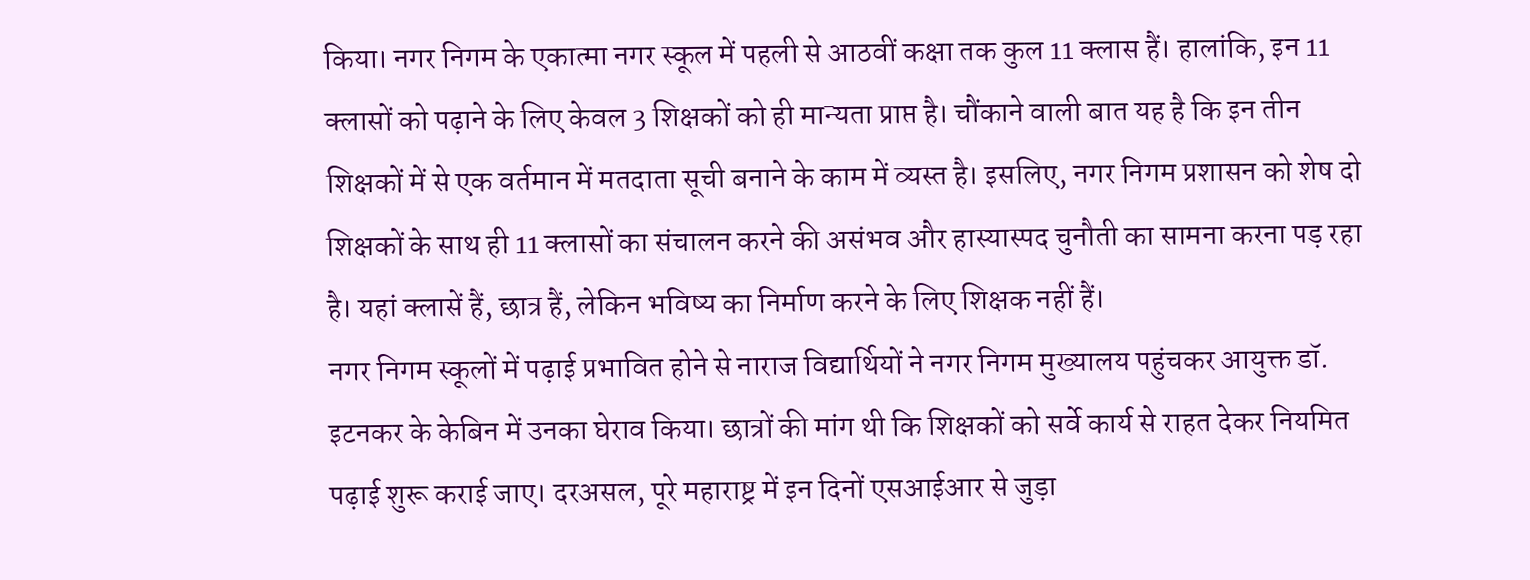किया। नगर निगम के एकात्मा नगर स्कूल में पहली से आठवीं कक्षा तक कुल 11 क्लास हैं। हालांकि, इन 11 क्लासों को पढ़ाने के लिए केवल 3 शिक्षकों को ही मान्यता प्राप्त है। चौंकाने वाली बात यह है कि इन तीन शिक्षकों में से एक वर्तमान में मतदाता सूची बनाने के काम में व्यस्त है। इसलिए, नगर निगम प्रशासन को शेष दो शिक्षकों के साथ ही 11 क्लासों का संचालन करने की असंभव और हास्यास्पद चुनौती का सामना करना पड़ रहा है। यहां क्लासें हैं, छात्र हैं, लेकिन भविष्य का निर्माण करने के लिए शिक्षक नहीं हैं।
नगर निगम स्कूलों में पढ़ाई प्रभावित होने से नाराज विद्यार्थियों ने नगर निगम मुख्यालय पहुंचकर आयुक्त डॉ. इटनकर के केबिन में उनका घेराव किया। छात्रों की मांग थी कि शिक्षकों को सर्वे कार्य से राहत देकर नियमित पढ़ाई शुरू कराई जाए। दरअसल, पूरे महाराष्ट्र में इन दिनों एसआईआर से जुड़ा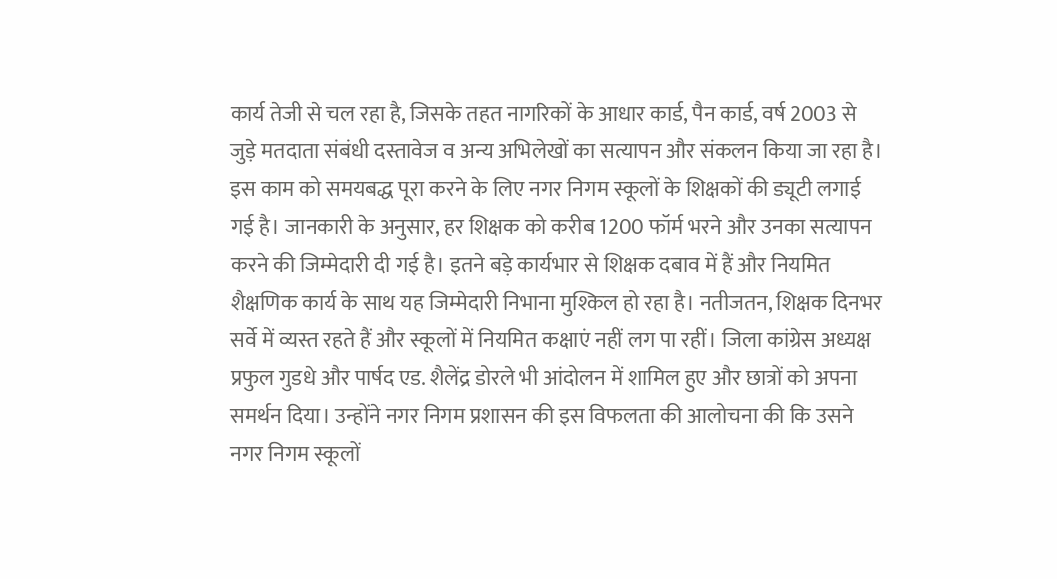कार्य तेजी से चल रहा है, जिसके तहत नागरिकों के आधार कार्ड, पैन कार्ड, वर्ष 2003 से जुड़े मतदाता संबंधी दस्तावेज व अन्य अभिलेखों का सत्यापन और संकलन किया जा रहा है। इस काम को समयबद्ध पूरा करने के लिए नगर निगम स्कूलों के शिक्षकों की ड्यूटी लगाई गई है। जानकारी के अनुसार, हर शिक्षक को करीब 1200 फॉर्म भरने और उनका सत्यापन करने की जिम्मेदारी दी गई है। इतने बड़े कार्यभार से शिक्षक दबाव में हैं और नियमित शैक्षणिक कार्य के साथ यह जिम्मेदारी निभाना मुश्किल हो रहा है। नतीजतन, शिक्षक दिनभर सर्वे में व्यस्त रहते हैं और स्कूलों में नियमित कक्षाएं नहीं लग पा रहीं। जिला कांग्रेस अध्यक्ष प्रफुल गुडधे और पार्षद एड. शैलेंद्र डोरले भी आंदोलन में शामिल हुए और छात्रों को अपना समर्थन दिया। उन्होंने नगर निगम प्रशासन की इस विफलता की आलोचना की कि उसने नगर निगम स्कूलों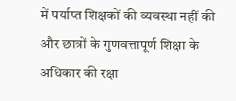में पर्याप्त शिक्षकों की व्यवस्था नहीं की और छात्रों के गुणवत्तापूर्ण शिक्षा के अधिकार की रक्षा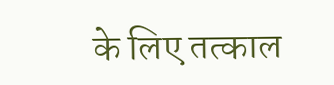के लिए तत्काल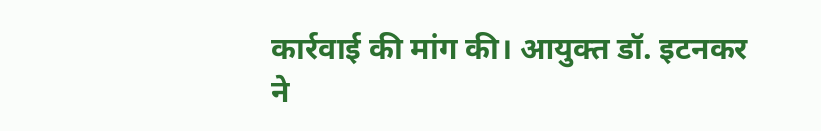कार्रवाई की मांग की। आयुक्त डॉ. इटनकर ने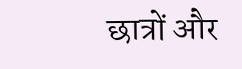छात्रों और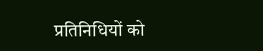प्रतिनिधियों को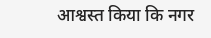आश्वस्त किया कि नगर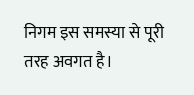निगम इस समस्या से पूरी तरह अवगत है।